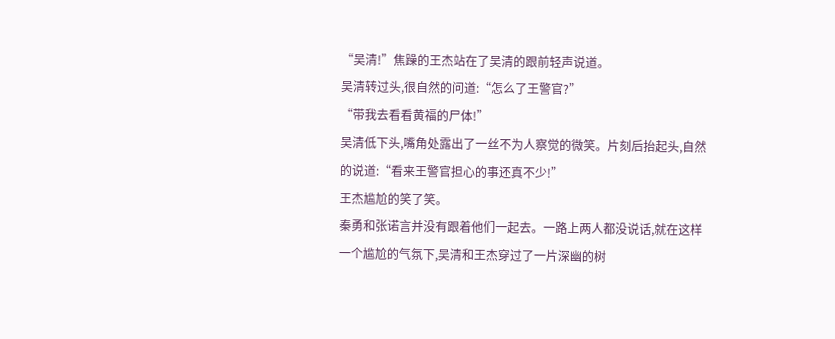“吴清!”焦躁的王杰站在了吴清的跟前轻声说道。
吴清转过头,很自然的问道:“怎么了王警官?”
“带我去看看黄福的尸体!”
吴清低下头,嘴角处露出了一丝不为人察觉的微笑。片刻后抬起头,自然的说道:“看来王警官担心的事还真不少!”
王杰尴尬的笑了笑。
秦勇和张诺言并没有跟着他们一起去。一路上两人都没说话,就在这样一个尴尬的气氛下,吴清和王杰穿过了一片深幽的树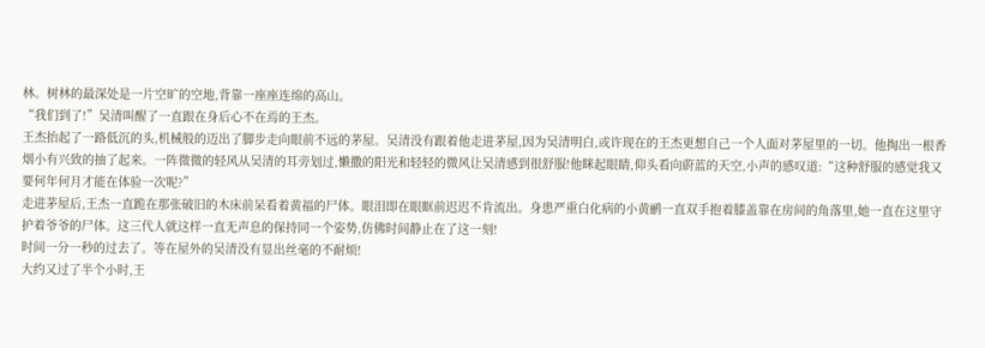林。树林的最深处是一片空旷的空地,背靠一座座连绵的高山。
“我们到了!”吴清叫醒了一直跟在身后心不在焉的王杰。
王杰抬起了一路低沉的头,机械般的迈出了脚步走向眼前不远的茅屋。吴清没有跟着他走进茅屋,因为吴清明白,或许现在的王杰更想自己一个人面对茅屋里的一切。他掏出一根香烟小有兴致的抽了起来。一阵微微的轻风从吴清的耳旁划过,懒撒的阳光和轻轻的微风让吴清感到很舒服!他眯起眼睛,仰头看向蔚蓝的天空,小声的感叹道:“这种舒服的感觉我又要何年何月才能在体验一次呢?”
走进茅屋后,王杰一直跪在那张破旧的木床前呆看着黄福的尸体。眼泪即在眼眶前迟迟不肯流出。身患严重白化病的小黄鹂一直双手抱着膝盖靠在房间的角落里,她一直在这里守护着爷爷的尸体。这三代人就这样一直无声息的保持同一个姿势,仿佛时间静止在了这一刻!
时间一分一秒的过去了。等在屋外的吴清没有显出丝毫的不耐烦!
大约又过了半个小时,王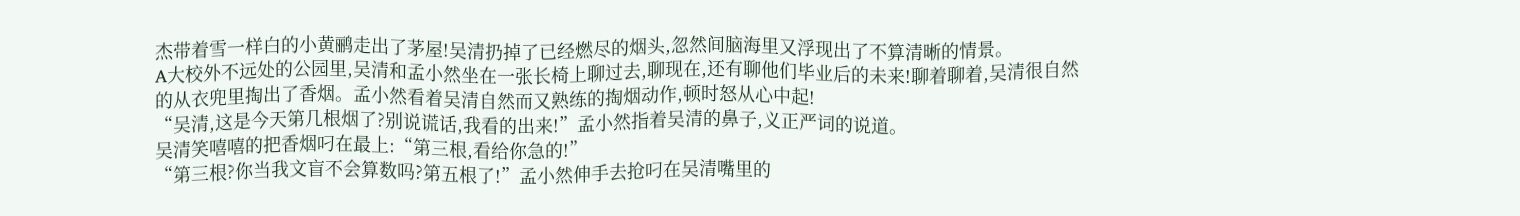杰带着雪一样白的小黄鹂走出了茅屋!吴清扔掉了已经燃尽的烟头,忽然间脑海里又浮现出了不算清晰的情景。
A大校外不远处的公园里,吴清和孟小然坐在一张长椅上聊过去,聊现在,还有聊他们毕业后的未来!聊着聊着,吴清很自然的从衣兜里掏出了香烟。孟小然看着吴清自然而又熟练的掏烟动作,顿时怒从心中起!
“吴清,这是今天第几根烟了?别说谎话,我看的出来!”孟小然指着吴清的鼻子,义正严词的说道。
吴清笑嘻嘻的把香烟叼在最上:“第三根,看给你急的!”
“第三根?你当我文盲不会算数吗?第五根了!”孟小然伸手去抢叼在吴清嘴里的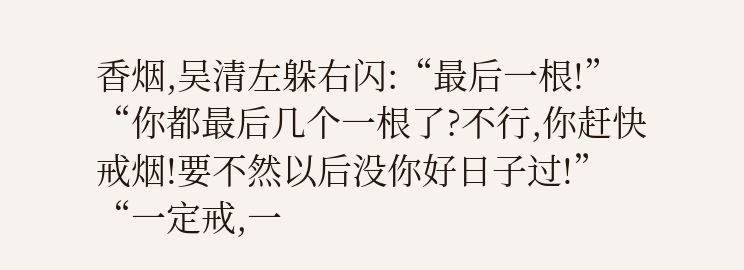香烟,吴清左躲右闪:“最后一根!”
“你都最后几个一根了?不行,你赶快戒烟!要不然以后没你好日子过!”
“一定戒,一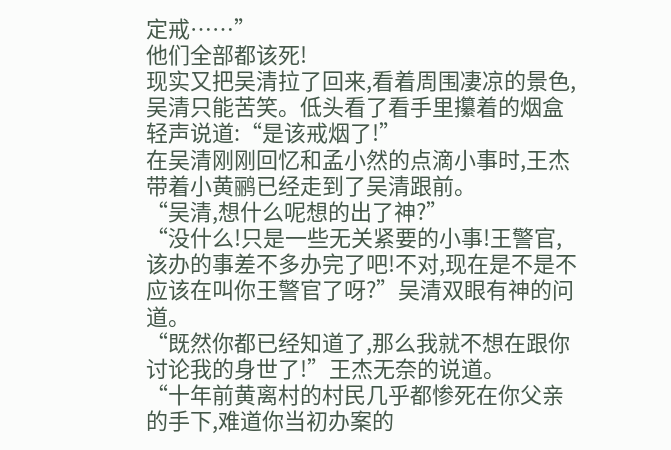定戒……”
他们全部都该死!
现实又把吴清拉了回来,看着周围凄凉的景色,吴清只能苦笑。低头看了看手里攥着的烟盒轻声说道:“是该戒烟了!”
在吴清刚刚回忆和孟小然的点滴小事时,王杰带着小黄鹂已经走到了吴清跟前。
“吴清,想什么呢想的出了神?”
“没什么!只是一些无关紧要的小事!王警官,该办的事差不多办完了吧!不对,现在是不是不应该在叫你王警官了呀?”吴清双眼有神的问道。
“既然你都已经知道了,那么我就不想在跟你讨论我的身世了!”王杰无奈的说道。
“十年前黄离村的村民几乎都惨死在你父亲的手下,难道你当初办案的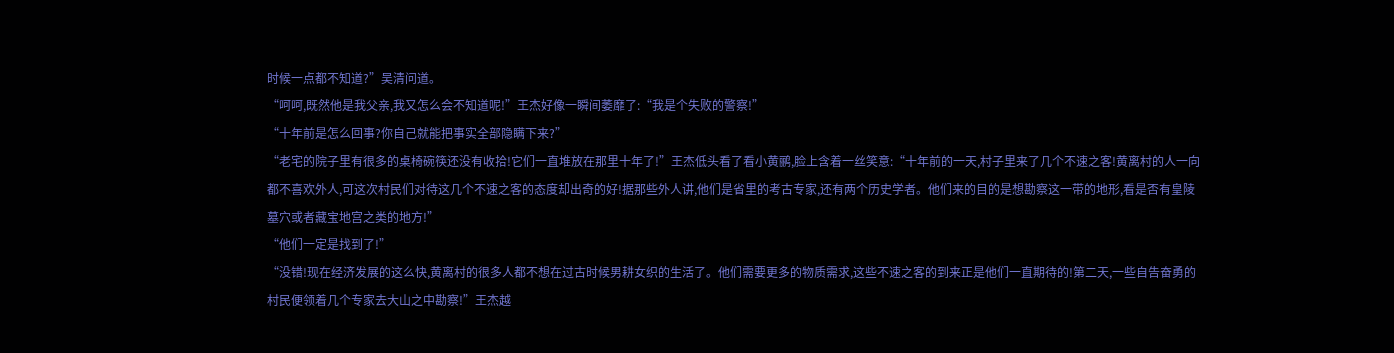时候一点都不知道?”吴清问道。
“呵呵,既然他是我父亲,我又怎么会不知道呢!”王杰好像一瞬间萎靡了:“我是个失败的警察!”
“十年前是怎么回事?你自己就能把事实全部隐瞒下来?”
“老宅的院子里有很多的桌椅碗筷还没有收拾!它们一直堆放在那里十年了!”王杰低头看了看小黄鹂,脸上含着一丝笑意:“十年前的一天,村子里来了几个不速之客!黄离村的人一向都不喜欢外人,可这次村民们对待这几个不速之客的态度却出奇的好!据那些外人讲,他们是省里的考古专家,还有两个历史学者。他们来的目的是想勘察这一带的地形,看是否有皇陵墓穴或者藏宝地宫之类的地方!”
“他们一定是找到了!”
“没错!现在经济发展的这么快,黄离村的很多人都不想在过古时候男耕女织的生活了。他们需要更多的物质需求,这些不速之客的到来正是他们一直期待的!第二天,一些自告奋勇的村民便领着几个专家去大山之中勘察!”王杰越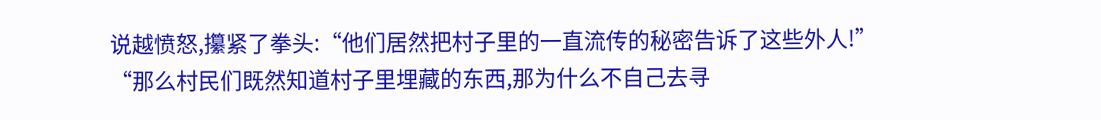说越愤怒,攥紧了拳头:“他们居然把村子里的一直流传的秘密告诉了这些外人!”
“那么村民们既然知道村子里埋藏的东西,那为什么不自己去寻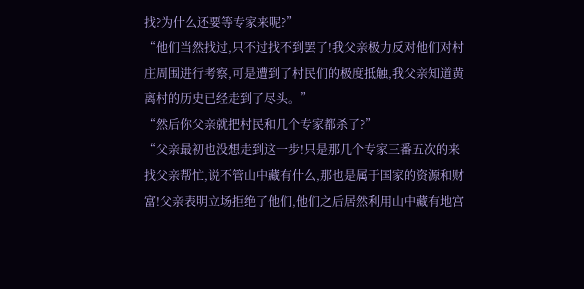找?为什么还要等专家来呢?”
“他们当然找过,只不过找不到罢了!我父亲极力反对他们对村庄周围进行考察,可是遭到了村民们的极度抵触,我父亲知道黄离村的历史已经走到了尽头。”
“然后你父亲就把村民和几个专家都杀了?”
“父亲最初也没想走到这一步!只是那几个专家三番五次的来找父亲帮忙,说不管山中藏有什么,那也是属于国家的资源和财富!父亲表明立场拒绝了他们,他们之后居然利用山中藏有地宫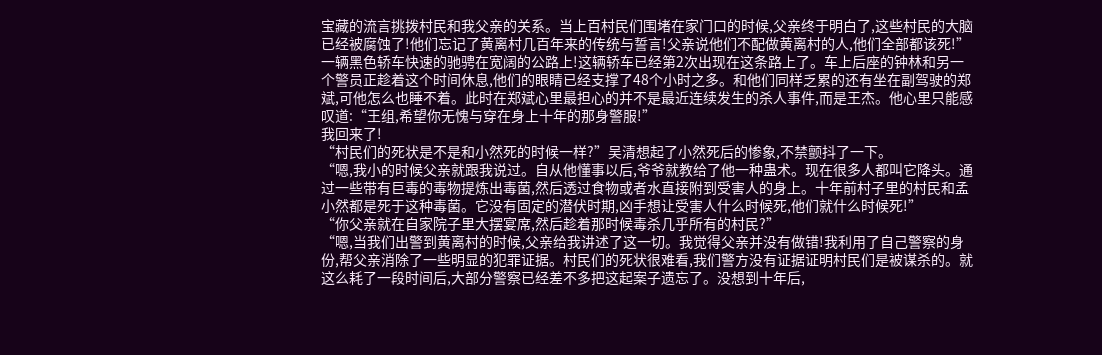宝藏的流言挑拨村民和我父亲的关系。当上百村民们围堵在家门口的时候,父亲终于明白了,这些村民的大脑已经被腐蚀了!他们忘记了黄离村几百年来的传统与誓言!父亲说他们不配做黄离村的人,他们全部都该死!”
一辆黑色轿车快速的驰骋在宽阔的公路上!这辆轿车已经第2次出现在这条路上了。车上后座的钟林和另一个警员正趁着这个时间休息,他们的眼睛已经支撑了48个小时之多。和他们同样乏累的还有坐在副驾驶的郑斌,可他怎么也睡不着。此时在郑斌心里最担心的并不是最近连续发生的杀人事件,而是王杰。他心里只能感叹道:“王组,希望你无愧与穿在身上十年的那身警服!”
我回来了!
“村民们的死状是不是和小然死的时候一样?”吴清想起了小然死后的惨象,不禁颤抖了一下。
“嗯,我小的时候父亲就跟我说过。自从他懂事以后,爷爷就教给了他一种蛊术。现在很多人都叫它降头。通过一些带有巨毒的毒物提炼出毒菌,然后透过食物或者水直接附到受害人的身上。十年前村子里的村民和孟小然都是死于这种毒菌。它没有固定的潜伏时期,凶手想让受害人什么时候死,他们就什么时候死!”
“你父亲就在自家院子里大摆宴席,然后趁着那时候毒杀几乎所有的村民?”
“嗯,当我们出警到黄离村的时候,父亲给我讲述了这一切。我觉得父亲并没有做错!我利用了自己警察的身份,帮父亲消除了一些明显的犯罪证据。村民们的死状很难看,我们警方没有证据证明村民们是被谋杀的。就这么耗了一段时间后,大部分警察已经差不多把这起案子遗忘了。没想到十年后,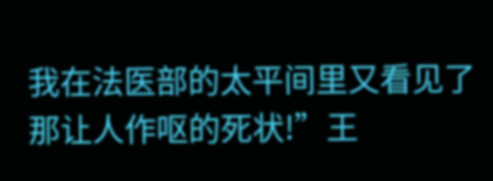我在法医部的太平间里又看见了那让人作呕的死状!”王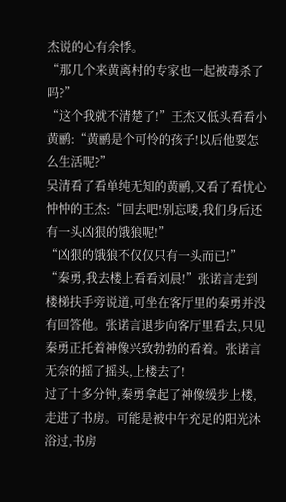杰说的心有余悸。
“那几个来黄离村的专家也一起被毒杀了吗?”
“这个我就不清楚了!”王杰又低头看看小黄鹂:“黄鹂是个可怜的孩子!以后他要怎么生活呢?”
吴清看了看单纯无知的黄鹂,又看了看忧心忡忡的王杰:“回去吧!别忘喽,我们身后还有一头凶狠的饿狼呢!”
“凶狠的饿狼不仅仅只有一头而已!”
“秦勇,我去楼上看看刘晨!”张诺言走到楼梯扶手旁说道,可坐在客厅里的秦勇并没有回答他。张诺言退步向客厅里看去,只见秦勇正托着神像兴致勃勃的看着。张诺言无奈的摇了摇头,上楼去了!
过了十多分钟,秦勇拿起了神像缓步上楼,走进了书房。可能是被中午充足的阳光沐浴过,书房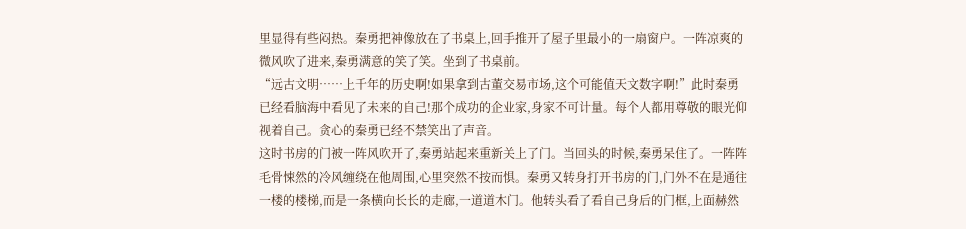里显得有些闷热。秦勇把神像放在了书桌上,回手推开了屋子里最小的一扇窗户。一阵凉爽的微风吹了进来,秦勇满意的笑了笑。坐到了书桌前。
“远古文明……上千年的历史啊!如果拿到古董交易市场,这个可能值天文数字啊!”此时秦勇已经看脑海中看见了未来的自己!那个成功的企业家,身家不可计量。每个人都用尊敬的眼光仰视着自己。贪心的秦勇已经不禁笑出了声音。
这时书房的门被一阵风吹开了,秦勇站起来重新关上了门。当回头的时候,秦勇呆住了。一阵阵毛骨悚然的冷风缠绕在他周围,心里突然不按而惧。秦勇又转身打开书房的门,门外不在是通往一楼的楼梯,而是一条横向长长的走廊,一道道木门。他转头看了看自己身后的门框,上面赫然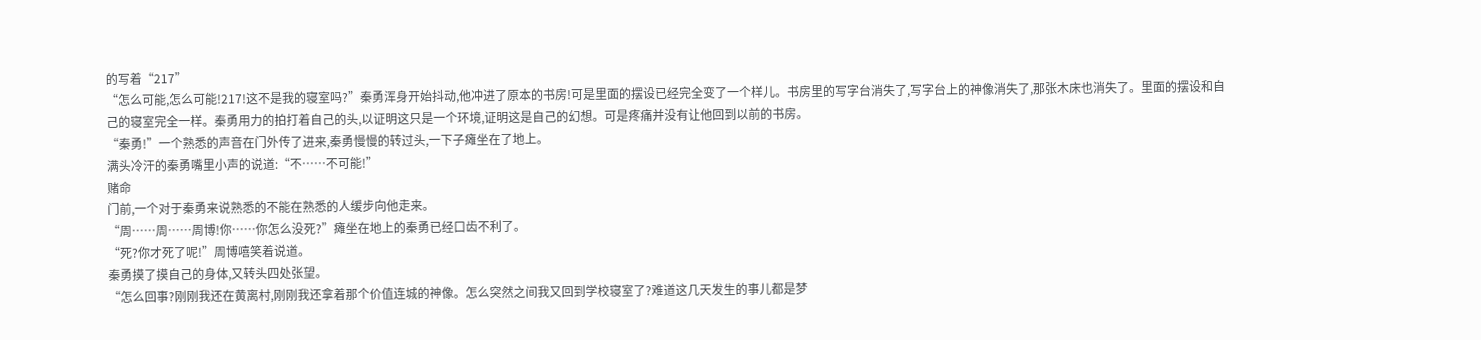的写着“217”
“怎么可能,怎么可能!217!这不是我的寝室吗?”秦勇浑身开始抖动,他冲进了原本的书房!可是里面的摆设已经完全变了一个样儿。书房里的写字台消失了,写字台上的神像消失了,那张木床也消失了。里面的摆设和自己的寝室完全一样。秦勇用力的拍打着自己的头,以证明这只是一个环境,证明这是自己的幻想。可是疼痛并没有让他回到以前的书房。
“秦勇!”一个熟悉的声音在门外传了进来,秦勇慢慢的转过头,一下子瘫坐在了地上。
满头冷汗的秦勇嘴里小声的说道:“不……不可能!”
赌命
门前,一个对于秦勇来说熟悉的不能在熟悉的人缓步向他走来。
“周……周……周博!你……你怎么没死?”瘫坐在地上的秦勇已经口齿不利了。
“死?你才死了呢!”周博嘻笑着说道。
秦勇摸了摸自己的身体,又转头四处张望。
“怎么回事?刚刚我还在黄离村,刚刚我还拿着那个价值连城的神像。怎么突然之间我又回到学校寝室了?难道这几天发生的事儿都是梦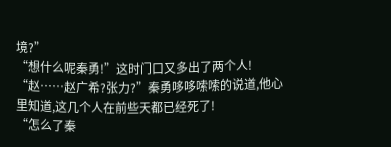境?”
“想什么呢秦勇!”这时门口又多出了两个人!
“赵……赵广希?张力?”秦勇哆哆嗦嗦的说道,他心里知道,这几个人在前些天都已经死了!
“怎么了秦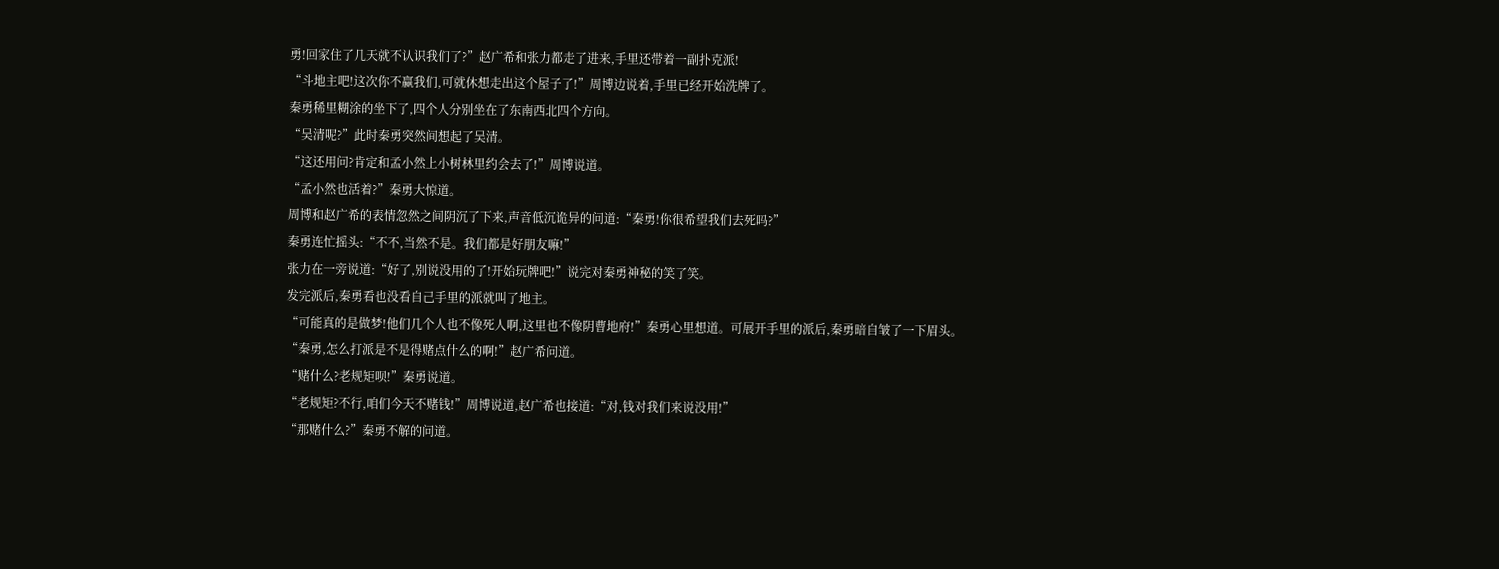勇!回家住了几天就不认识我们了?”赵广希和张力都走了进来,手里还带着一副扑克派!
“斗地主吧!这次你不赢我们,可就休想走出这个屋子了!”周博边说着,手里已经开始洗牌了。
秦勇稀里糊涂的坐下了,四个人分别坐在了东南西北四个方向。
“吴清呢?”此时秦勇突然间想起了吴清。
“这还用问?肯定和孟小然上小树林里约会去了!”周博说道。
“孟小然也活着?”秦勇大惊道。
周博和赵广希的表情忽然之间阴沉了下来,声音低沉诡异的问道:“秦勇!你很希望我们去死吗?”
秦勇连忙摇头:“不不,当然不是。我们都是好朋友嘛!”
张力在一旁说道:“好了,别说没用的了!开始玩牌吧!”说完对秦勇神秘的笑了笑。
发完派后,秦勇看也没看自己手里的派就叫了地主。
“可能真的是做梦!他们几个人也不像死人啊,这里也不像阴曹地府!”秦勇心里想道。可展开手里的派后,秦勇暗自皱了一下眉头。
“秦勇,怎么打派是不是得赌点什么的啊!”赵广希问道。
“赌什么?老规矩呗!”秦勇说道。
“老规矩?不行,咱们今天不赌钱!”周博说道,赵广希也接道:“对,钱对我们来说没用!”
“那赌什么?”秦勇不解的问道。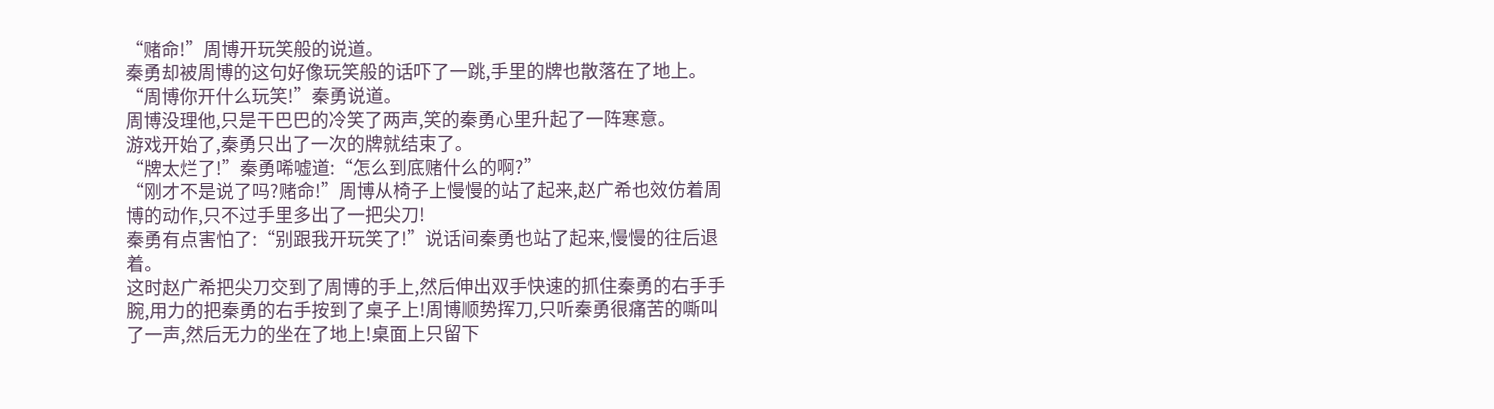“赌命!”周博开玩笑般的说道。
秦勇却被周博的这句好像玩笑般的话吓了一跳,手里的牌也散落在了地上。
“周博你开什么玩笑!”秦勇说道。
周博没理他,只是干巴巴的冷笑了两声,笑的秦勇心里升起了一阵寒意。
游戏开始了,秦勇只出了一次的牌就结束了。
“牌太烂了!”秦勇唏嘘道:“怎么到底赌什么的啊?”
“刚才不是说了吗?赌命!”周博从椅子上慢慢的站了起来,赵广希也效仿着周博的动作,只不过手里多出了一把尖刀!
秦勇有点害怕了:“别跟我开玩笑了!”说话间秦勇也站了起来,慢慢的往后退着。
这时赵广希把尖刀交到了周博的手上,然后伸出双手快速的抓住秦勇的右手手腕,用力的把秦勇的右手按到了桌子上!周博顺势挥刀,只听秦勇很痛苦的嘶叫了一声,然后无力的坐在了地上!桌面上只留下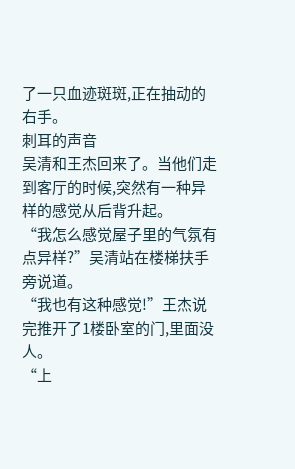了一只血迹斑斑,正在抽动的右手。
刺耳的声音
吴清和王杰回来了。当他们走到客厅的时候,突然有一种异样的感觉从后背升起。
“我怎么感觉屋子里的气氛有点异样?”吴清站在楼梯扶手旁说道。
“我也有这种感觉!”王杰说完推开了1楼卧室的门,里面没人。
“上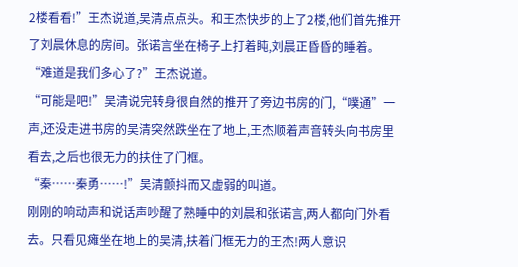2楼看看!”王杰说道,吴清点点头。和王杰快步的上了2楼,他们首先推开了刘晨休息的房间。张诺言坐在椅子上打着盹,刘晨正昏昏的睡着。
“难道是我们多心了?”王杰说道。
“可能是吧!”吴清说完转身很自然的推开了旁边书房的门,“噗通”一声,还没走进书房的吴清突然跌坐在了地上,王杰顺着声音转头向书房里看去,之后也很无力的扶住了门框。
“秦……秦勇……!”吴清颤抖而又虚弱的叫道。
刚刚的响动声和说话声吵醒了熟睡中的刘晨和张诺言,两人都向门外看去。只看见瘫坐在地上的吴清,扶着门框无力的王杰!两人意识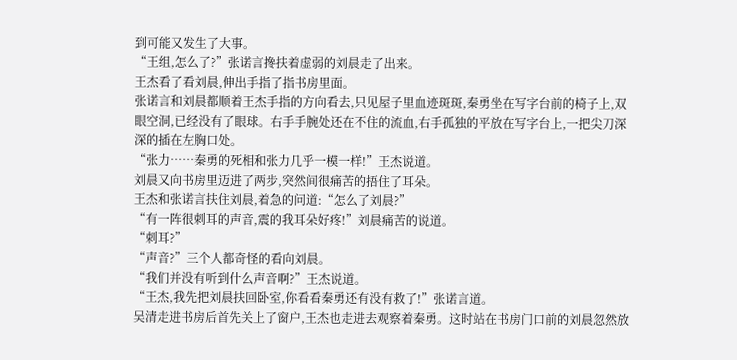到可能又发生了大事。
“王组,怎么了?”张诺言搀扶着虚弱的刘晨走了出来。
王杰看了看刘晨,伸出手指了指书房里面。
张诺言和刘晨都顺着王杰手指的方向看去,只见屋子里血迹斑斑,秦勇坐在写字台前的椅子上,双眼空洞,已经没有了眼球。右手手腕处还在不住的流血,右手孤独的平放在写字台上,一把尖刀深深的插在左胸口处。
“张力……秦勇的死相和张力几乎一模一样!”王杰说道。
刘晨又向书房里迈进了两步,突然间很痛苦的捂住了耳朵。
王杰和张诺言扶住刘晨,着急的问道:“怎么了刘晨?”
“有一阵很刺耳的声音,震的我耳朵好疼!”刘晨痛苦的说道。
“刺耳?”
“声音?”三个人都奇怪的看向刘晨。
“我们并没有听到什么声音啊?”王杰说道。
“王杰,我先把刘晨扶回卧室,你看看秦勇还有没有救了!”张诺言道。
吴清走进书房后首先关上了窗户,王杰也走进去观察着秦勇。这时站在书房门口前的刘晨忽然放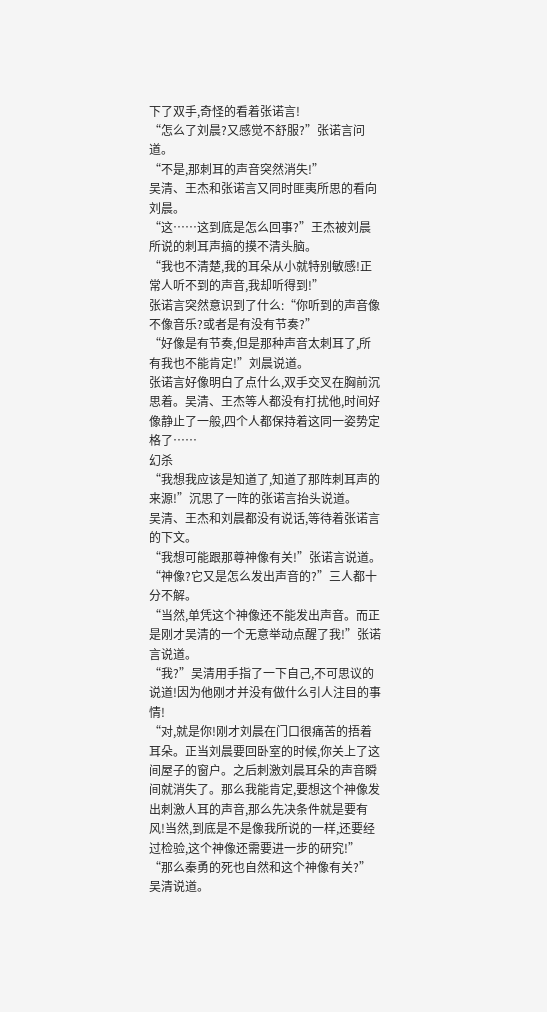下了双手,奇怪的看着张诺言!
“怎么了刘晨?又感觉不舒服?”张诺言问道。
“不是,那刺耳的声音突然消失!”
吴清、王杰和张诺言又同时匪夷所思的看向刘晨。
“这……这到底是怎么回事?”王杰被刘晨所说的刺耳声搞的摸不清头脑。
“我也不清楚,我的耳朵从小就特别敏感!正常人听不到的声音,我却听得到!”
张诺言突然意识到了什么:“你听到的声音像不像音乐?或者是有没有节奏?”
“好像是有节奏,但是那种声音太刺耳了,所有我也不能肯定!”刘晨说道。
张诺言好像明白了点什么,双手交叉在胸前沉思着。吴清、王杰等人都没有打扰他,时间好像静止了一般,四个人都保持着这同一姿势定格了……
幻杀
“我想我应该是知道了,知道了那阵刺耳声的来源!”沉思了一阵的张诺言抬头说道。
吴清、王杰和刘晨都没有说话,等待着张诺言的下文。
“我想可能跟那尊神像有关!”张诺言说道。
“神像?它又是怎么发出声音的?”三人都十分不解。
“当然,单凭这个神像还不能发出声音。而正是刚才吴清的一个无意举动点醒了我!”张诺言说道。
“我?”吴清用手指了一下自己,不可思议的说道!因为他刚才并没有做什么引人注目的事情!
“对,就是你!刚才刘晨在门口很痛苦的捂着耳朵。正当刘晨要回卧室的时候,你关上了这间屋子的窗户。之后刺激刘晨耳朵的声音瞬间就消失了。那么我能肯定,要想这个神像发出刺激人耳的声音,那么先决条件就是要有风!当然,到底是不是像我所说的一样,还要经过检验,这个神像还需要进一步的研究!”
“那么秦勇的死也自然和这个神像有关?”吴清说道。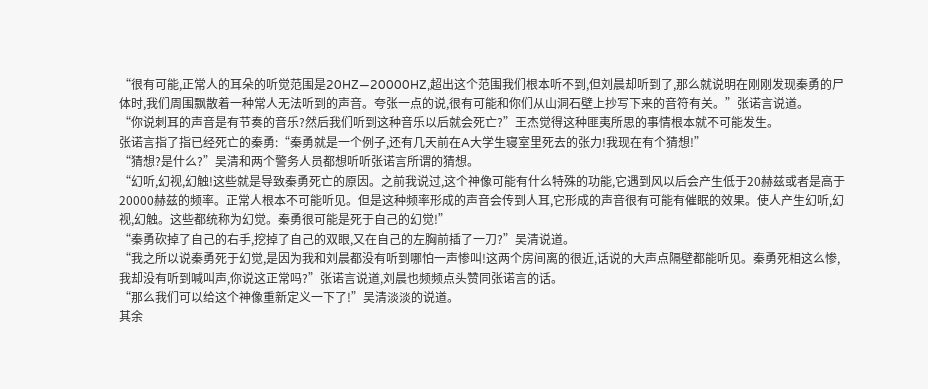“很有可能,正常人的耳朵的听觉范围是20HZ—20000HZ,超出这个范围我们根本听不到,但刘晨却听到了,那么就说明在刚刚发现秦勇的尸体时,我们周围飘散着一种常人无法听到的声音。夸张一点的说,很有可能和你们从山洞石壁上抄写下来的音符有关。”张诺言说道。
“你说刺耳的声音是有节奏的音乐?然后我们听到这种音乐以后就会死亡?”王杰觉得这种匪夷所思的事情根本就不可能发生。
张诺言指了指已经死亡的秦勇:“秦勇就是一个例子,还有几天前在A大学生寝室里死去的张力!我现在有个猜想!”
“猜想?是什么?”吴清和两个警务人员都想听听张诺言所谓的猜想。
“幻听,幻视,幻触!这些就是导致秦勇死亡的原因。之前我说过,这个神像可能有什么特殊的功能,它遇到风以后会产生低于20赫兹或者是高于20000赫兹的频率。正常人根本不可能听见。但是这种频率形成的声音会传到人耳,它形成的声音很有可能有催眠的效果。使人产生幻听,幻视,幻触。这些都统称为幻觉。秦勇很可能是死于自己的幻觉!”
“秦勇砍掉了自己的右手,挖掉了自己的双眼,又在自己的左胸前插了一刀?”吴清说道。
“我之所以说秦勇死于幻觉,是因为我和刘晨都没有听到哪怕一声惨叫!这两个房间离的很近,话说的大声点隔壁都能听见。秦勇死相这么惨,我却没有听到喊叫声,你说这正常吗?”张诺言说道,刘晨也频频点头赞同张诺言的话。
“那么我们可以给这个神像重新定义一下了!”吴清淡淡的说道。
其余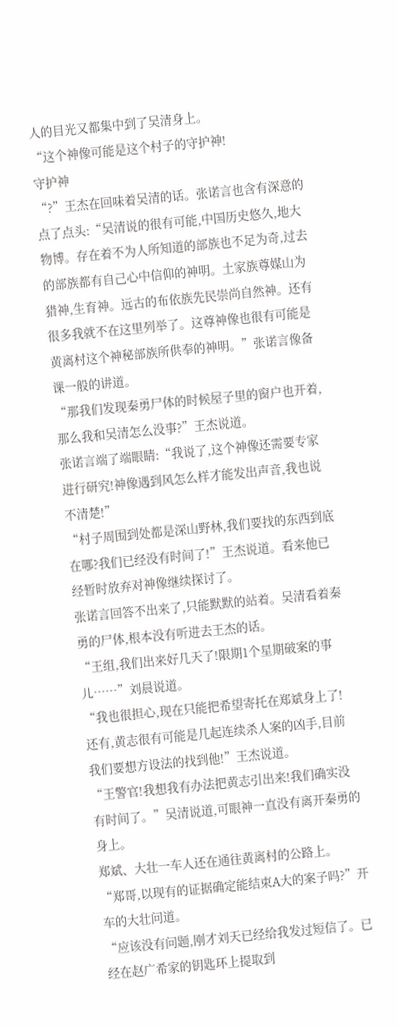人的目光又都集中到了吴清身上。
“这个神像可能是这个村子的守护神!
守护神
“?”王杰在回味着吴清的话。张诺言也含有深意的点了点头:“吴清说的很有可能,中国历史悠久,地大物博。存在着不为人所知道的部族也不足为奇,过去的部族都有自己心中信仰的神明。土家族尊媒山为猎神,生育神。远古的布依族先民崇尚自然神。还有很多我就不在这里列举了。这尊神像也很有可能是黄离村这个神秘部族所供奉的神明。”张诺言像备课一般的讲道。
“那我们发现秦勇尸体的时候屋子里的窗户也开着,那么我和吴清怎么没事?”王杰说道。
张诺言端了端眼睛:“我说了,这个神像还需要专家进行研究!神像遇到风怎么样才能发出声音,我也说不清楚!”
“村子周围到处都是深山野林,我们要找的东西到底在哪?我们已经没有时间了!”王杰说道。看来他已经暂时放弃对神像继续探讨了。
张诺言回答不出来了,只能默默的站着。吴清看着秦勇的尸体,根本没有听进去王杰的话。
“王组,我们出来好几天了!限期1个星期破案的事儿……”刘晨说道。
“我也很担心,现在只能把希望寄托在郑斌身上了!还有,黄志很有可能是几起连续杀人案的凶手,目前我们要想方设法的找到他!”王杰说道。
“王警官!我想我有办法把黄志引出来!我们确实没有时间了。”吴清说道,可眼神一直没有离开秦勇的身上。
郑斌、大壮一车人还在通往黄离村的公路上。
“郑哥,以现有的证据确定能结束A大的案子吗?”开车的大壮问道。
“应该没有问题,刚才刘天已经给我发过短信了。已经在赵广希家的钥匙环上提取到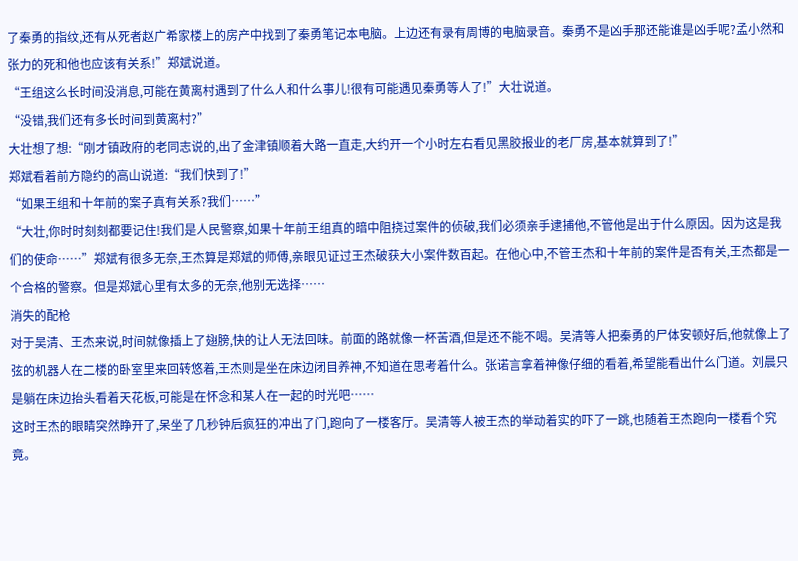了秦勇的指纹,还有从死者赵广希家楼上的房产中找到了秦勇笔记本电脑。上边还有录有周博的电脑录音。秦勇不是凶手那还能谁是凶手呢?孟小然和张力的死和他也应该有关系!”郑斌说道。
“王组这么长时间没消息,可能在黄离村遇到了什么人和什么事儿!很有可能遇见秦勇等人了!”大壮说道。
“没错,我们还有多长时间到黄离村?”
大壮想了想:“刚才镇政府的老同志说的,出了金津镇顺着大路一直走,大约开一个小时左右看见黑胶报业的老厂房,基本就算到了!”
郑斌看着前方隐约的高山说道:“我们快到了!”
“如果王组和十年前的案子真有关系?我们……”
“大壮,你时时刻刻都要记住!我们是人民警察,如果十年前王组真的暗中阻挠过案件的侦破,我们必须亲手逮捕他,不管他是出于什么原因。因为这是我们的使命……”郑斌有很多无奈,王杰算是郑斌的师傅,亲眼见证过王杰破获大小案件数百起。在他心中,不管王杰和十年前的案件是否有关,王杰都是一个合格的警察。但是郑斌心里有太多的无奈,他别无选择……
消失的配枪
对于吴清、王杰来说,时间就像插上了翅膀,快的让人无法回味。前面的路就像一杯苦酒,但是还不能不喝。吴清等人把秦勇的尸体安顿好后,他就像上了弦的机器人在二楼的卧室里来回转悠着,王杰则是坐在床边闭目养神,不知道在思考着什么。张诺言拿着神像仔细的看着,希望能看出什么门道。刘晨只是躺在床边抬头看着天花板,可能是在怀念和某人在一起的时光吧……
这时王杰的眼睛突然睁开了,呆坐了几秒钟后疯狂的冲出了门,跑向了一楼客厅。吴清等人被王杰的举动着实的吓了一跳,也随着王杰跑向一楼看个究竟。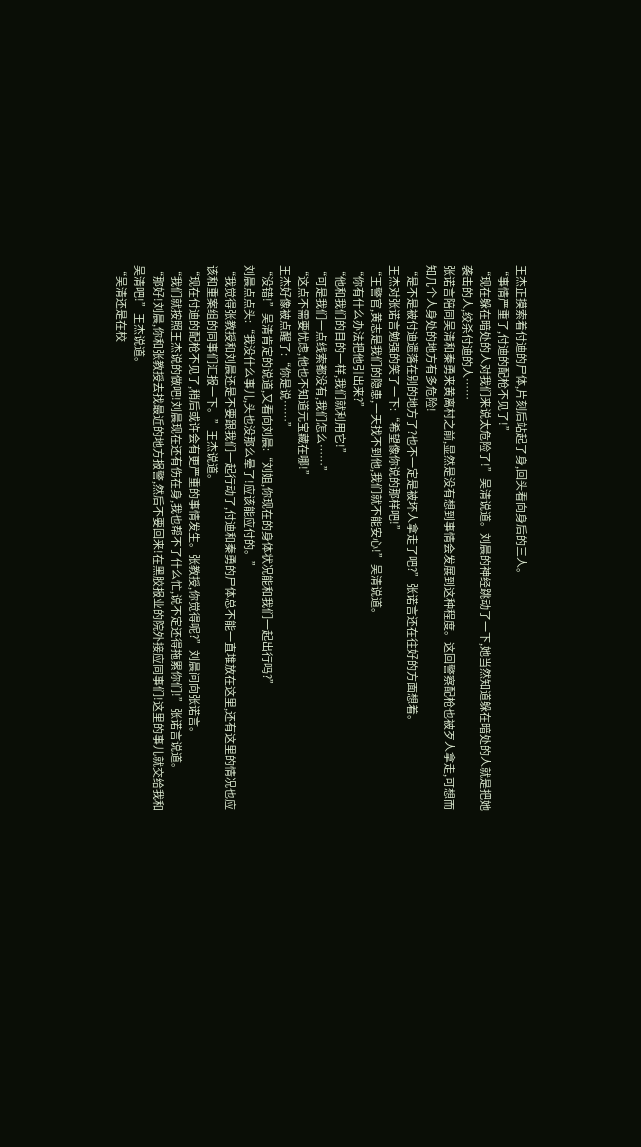王杰正摸索着付迪的尸体,片刻后站起了身,回头看向身后的三人。
“事情严重了,付迪的配枪不见了!”
“现在躲在暗处的人对我们来说太危险了!”吴清说道。刘晨的神经跳动了一下,她当然知道躲在暗处的人就是把她袭击的人,绞杀付迪的人……
张诺言陪同吴清和秦勇来黄离村之前,显然是没有想到事情会发展到这种程度。这回警察配枪也被歹人拿走,可想而知几个人身处的地方有多危险!
“是不是被付迪遗落在别的地方了?也不一定是被坏人拿走了吧?”张诺言还在往好的方面想着。
王杰对张诺言勉强的笑了一下:“希望像你说的那样吧!”
“王警官,黄志是我们的隐患,一天找不到他,我们就不能安心!”吴清说道。
“你有什么办法把他引出来?”
“他和我们的目的一样,我们就利用它!”
“可是我们一点线索都没有,我们怎么……”
“这点不需要忧虑,他也不知道元宝藏在哪!”
王杰好像被点醒了:“你是说……”
“没错!”吴清肯定的说道,又看向刘晨:“刘姐,你现在的身体状况能和我们一起出行吗?”
刘晨点点头:“我没什么事儿,头也没那么晕了!应该能应付的。”
“我觉得张教授和刘晨还是不要跟我们一起行动了,付迪和秦勇的尸体总不能一直堆放在这里,还有这里的情况也应该和重案组的同事们汇报一下。”王杰说道。
“现在付迪的配枪不见了,稍后或许会有更严重的事情发生。张教授,你觉得呢?”刘晨问向张诺言。
“我们就按照王杰说的做吧!刘晨现在还有伤在身,我也帮不了什么忙,说不定还得拖累你们!”张诺言说道。
“那好!刘晨,你和张教授去找最近的地方报警,然后不要回来!在黑胶报业的院外接应同事们!这里的事儿就交给我和吴清吧!”王杰说道。
“吴清还是在校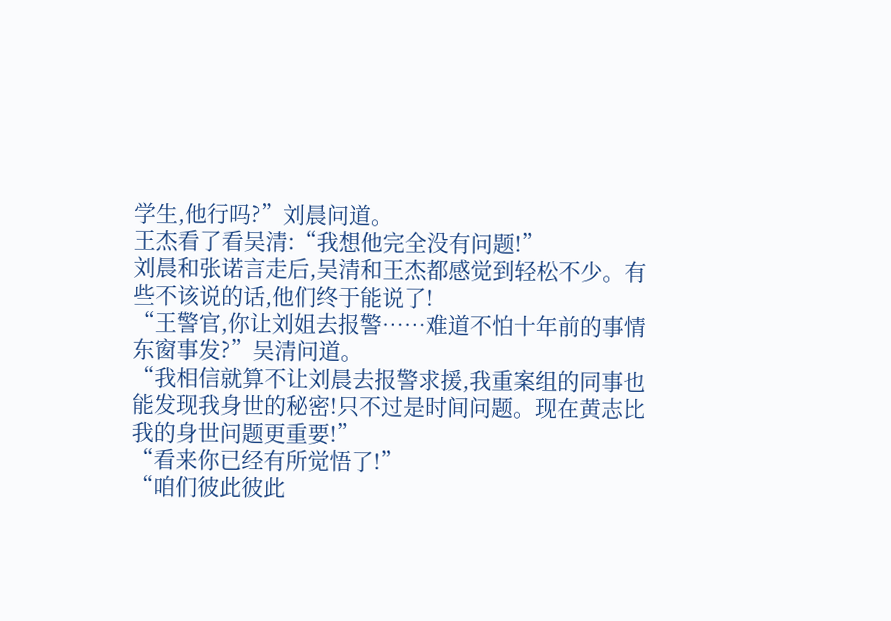学生,他行吗?”刘晨问道。
王杰看了看吴清:“我想他完全没有问题!”
刘晨和张诺言走后,吴清和王杰都感觉到轻松不少。有些不该说的话,他们终于能说了!
“王警官,你让刘姐去报警……难道不怕十年前的事情东窗事发?”吴清问道。
“我相信就算不让刘晨去报警求援,我重案组的同事也能发现我身世的秘密!只不过是时间问题。现在黄志比我的身世问题更重要!”
“看来你已经有所觉悟了!”
“咱们彼此彼此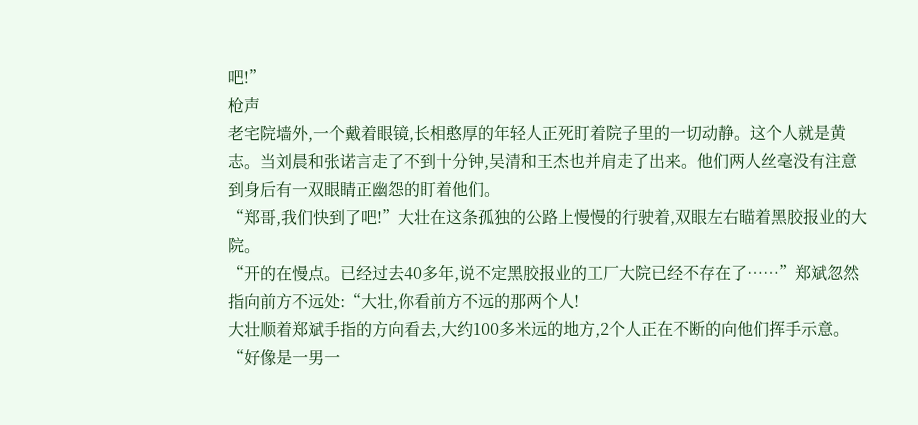吧!”
枪声
老宅院墙外,一个戴着眼镜,长相憨厚的年轻人正死盯着院子里的一切动静。这个人就是黄志。当刘晨和张诺言走了不到十分钟,吴清和王杰也并肩走了出来。他们两人丝毫没有注意到身后有一双眼睛正幽怨的盯着他们。
“郑哥,我们快到了吧!”大壮在这条孤独的公路上慢慢的行驶着,双眼左右瞄着黑胶报业的大院。
“开的在慢点。已经过去40多年,说不定黑胶报业的工厂大院已经不存在了……”郑斌忽然指向前方不远处:“大壮,你看前方不远的那两个人!
大壮顺着郑斌手指的方向看去,大约100多米远的地方,2个人正在不断的向他们挥手示意。
“好像是一男一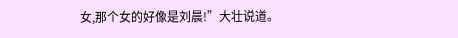女,那个女的好像是刘晨!”大壮说道。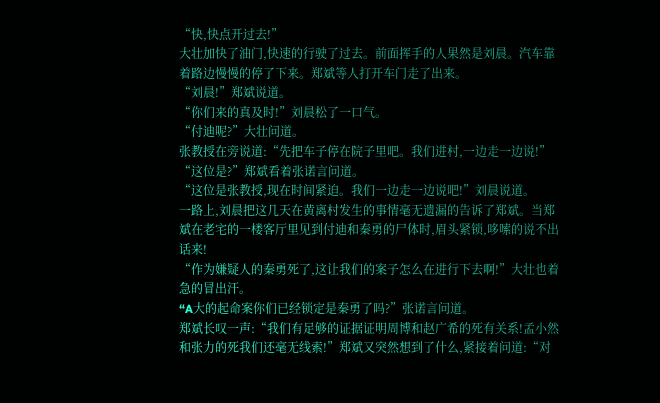“快,快点开过去!”
大壮加快了油门,快速的行驶了过去。前面挥手的人果然是刘晨。汽车靠着路边慢慢的停了下来。郑斌等人打开车门走了出来。
“刘晨!”郑斌说道。
“你们来的真及时!”刘晨松了一口气。
“付迪呢?”大壮问道。
张教授在旁说道:“先把车子停在院子里吧。我们进村,一边走一边说!”
“这位是?”郑斌看着张诺言问道。
“这位是张教授,现在时间紧迫。我们一边走一边说吧!”刘晨说道。
一路上,刘晨把这几天在黄离村发生的事情毫无遗漏的告诉了郑斌。当郑斌在老宅的一楼客厅里见到付迪和秦勇的尸体时,眉头紧锁,哆嗦的说不出话来!
“作为嫌疑人的秦勇死了,这让我们的案子怎么在进行下去啊!”大壮也着急的冒出汗。
“A大的起命案你们已经锁定是秦勇了吗?”张诺言问道。
郑斌长叹一声:“我们有足够的证据证明周博和赵广希的死有关系!孟小然和张力的死我们还毫无线索!”郑斌又突然想到了什么,紧接着问道:“对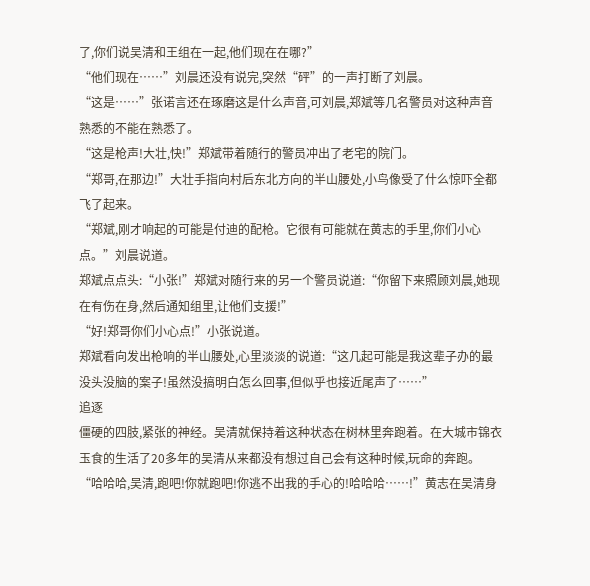了,你们说吴清和王组在一起,他们现在在哪?”
“他们现在……”刘晨还没有说完,突然“砰”的一声打断了刘晨。
“这是……”张诺言还在琢磨这是什么声音,可刘晨,郑斌等几名警员对这种声音熟悉的不能在熟悉了。
“这是枪声!大壮,快!”郑斌带着随行的警员冲出了老宅的院门。
“郑哥,在那边!”大壮手指向村后东北方向的半山腰处,小鸟像受了什么惊吓全都飞了起来。
“郑斌,刚才响起的可能是付迪的配枪。它很有可能就在黄志的手里,你们小心点。”刘晨说道。
郑斌点点头:“小张!”郑斌对随行来的另一个警员说道:“你留下来照顾刘晨,她现在有伤在身,然后通知组里,让他们支援!”
“好!郑哥你们小心点!”小张说道。
郑斌看向发出枪响的半山腰处,心里淡淡的说道:“这几起可能是我这辈子办的最没头没脑的案子!虽然没搞明白怎么回事,但似乎也接近尾声了……”
追逐
僵硬的四肢,紧张的神经。吴清就保持着这种状态在树林里奔跑着。在大城市锦衣玉食的生活了20多年的吴清从来都没有想过自己会有这种时候,玩命的奔跑。
“哈哈哈,吴清,跑吧!你就跑吧!你逃不出我的手心的!哈哈哈……!”黄志在吴清身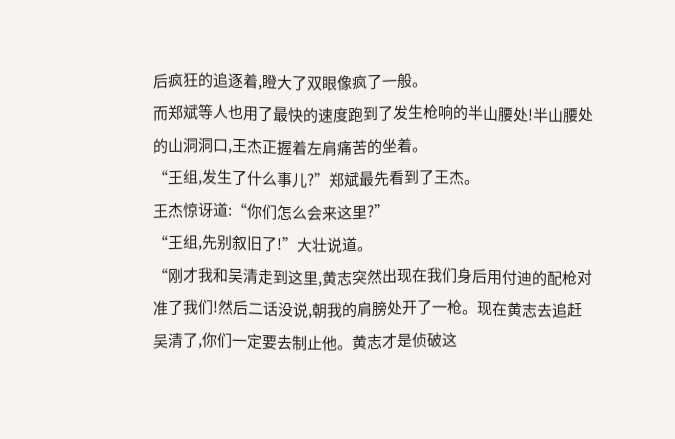后疯狂的追逐着,瞪大了双眼像疯了一般。
而郑斌等人也用了最快的速度跑到了发生枪响的半山腰处!半山腰处的山洞洞口,王杰正握着左肩痛苦的坐着。
“王组,发生了什么事儿?”郑斌最先看到了王杰。
王杰惊讶道:“你们怎么会来这里?”
“王组,先别叙旧了!”大壮说道。
“刚才我和吴清走到这里,黄志突然出现在我们身后用付迪的配枪对准了我们!然后二话没说,朝我的肩膀处开了一枪。现在黄志去追赶吴清了,你们一定要去制止他。黄志才是侦破这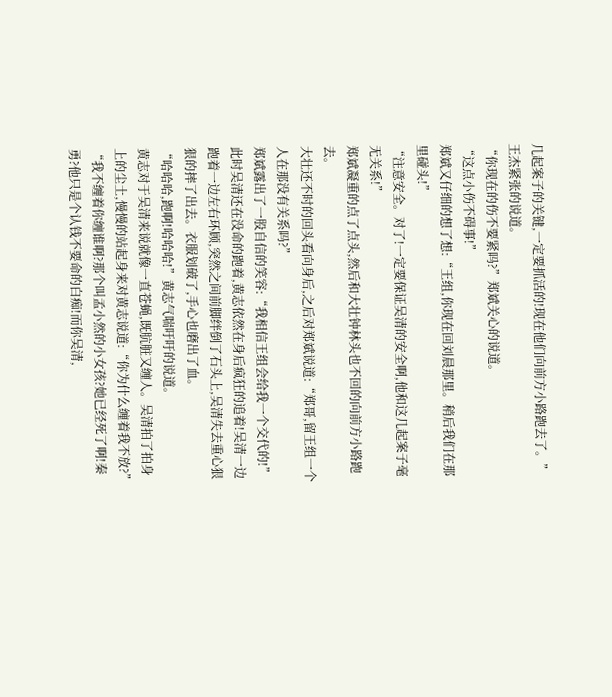几起案子的关键,一定要抓活的!现在他们向前方小路跑去了。”王杰紧张的说道。
“你现在的伤不要紧吗?”郑斌关心的说道。
“这点小伤不碍事!”
郑斌又仔细的想了想:“王组,你现在回刘晨那里。稍后我们在那里碰头!”
“注意安全。对了!一定要保证吴清的安全啊,他和这几起案子毫无关系!”
郑斌凝重的点了点头,然后和大壮钟林头也不回的向前方小路跑去。
大壮还不时的回头看向身后,之后对郑斌说道:“郑哥,留王组一个人在那没有关系吗?”
郑斌露出了一股自信的笑容:“我相信王组会给我一个交代的!”
此时吴清还在没命的跑着,黄志依然在身后疯狂的追着!吴清一边跑着一边左右环顾,突然之间前脚绊倒了石头上,吴清失去重心狠狠的摔了出去。衣服划破了,手心也磨出了血。
“哈哈哈,跑啊!哈哈哈!”黄志气喘吁吁的说道。
黄志对于吴清来说就像一直苍蝇,既肮脏又缠人。吴清拍了拍身上的尘土,慢慢的站起身来对黄志说道:“你为什么缠着我不放?”
“我不缠着你缠谁啊?那个叫孟小然的小女孩?她已经死了啊!秦勇?他只是个认钱不要命的白痴!而你吴清,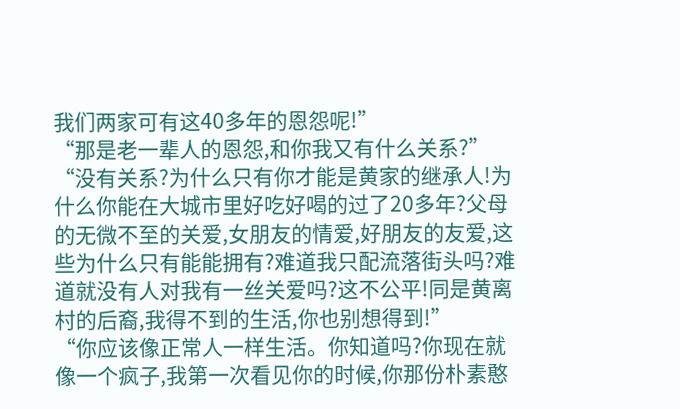我们两家可有这40多年的恩怨呢!”
“那是老一辈人的恩怨,和你我又有什么关系?”
“没有关系?为什么只有你才能是黄家的继承人!为什么你能在大城市里好吃好喝的过了20多年?父母的无微不至的关爱,女朋友的情爱,好朋友的友爱,这些为什么只有能能拥有?难道我只配流落街头吗?难道就没有人对我有一丝关爱吗?这不公平!同是黄离村的后裔,我得不到的生活,你也别想得到!”
“你应该像正常人一样生活。你知道吗?你现在就像一个疯子,我第一次看见你的时候,你那份朴素憨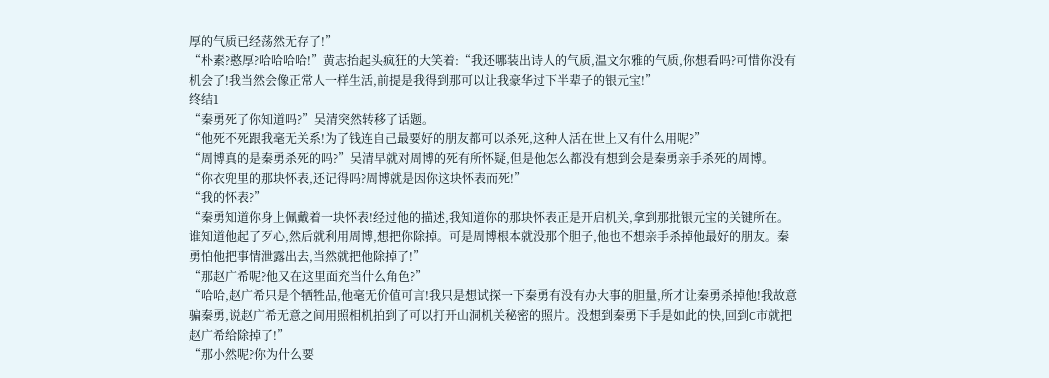厚的气质已经荡然无存了!”
“朴素?憨厚?哈哈哈哈!”黄志抬起头疯狂的大笑着:“我还哪装出诗人的气质,温文尔雅的气质,你想看吗?可惜你没有机会了!我当然会像正常人一样生活,前提是我得到那可以让我豪华过下半辈子的银元宝!”
终结1
“秦勇死了你知道吗?”吴清突然转移了话题。
“他死不死跟我毫无关系!为了钱连自己最要好的朋友都可以杀死,这种人活在世上又有什么用呢?”
“周博真的是秦勇杀死的吗?”吴清早就对周博的死有所怀疑,但是他怎么都没有想到会是秦勇亲手杀死的周博。
“你衣兜里的那块怀表,还记得吗?周博就是因你这块怀表而死!”
“我的怀表?”
“秦勇知道你身上佩戴着一块怀表!经过他的描述,我知道你的那块怀表正是开启机关,拿到那批银元宝的关键所在。谁知道他起了歹心,然后就利用周博,想把你除掉。可是周博根本就没那个胆子,他也不想亲手杀掉他最好的朋友。秦勇怕他把事情泄露出去,当然就把他除掉了!”
“那赵广希呢?他又在这里面充当什么角色?”
“哈哈,赵广希只是个牺牲品,他毫无价值可言!我只是想试探一下秦勇有没有办大事的胆量,所才让秦勇杀掉他!我故意骗秦勇,说赵广希无意之间用照相机拍到了可以打开山洞机关秘密的照片。没想到秦勇下手是如此的快,回到C市就把赵广希给除掉了!”
“那小然呢?你为什么要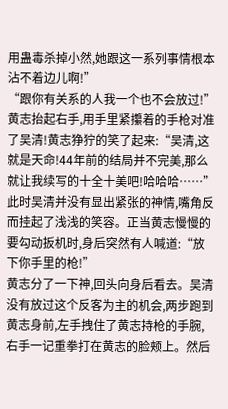用蛊毒杀掉小然,她跟这一系列事情根本沾不着边儿啊!”
“跟你有关系的人我一个也不会放过!”黄志抬起右手,用手里紧攥着的手枪对准了吴清!黄志狰狞的笑了起来:“吴清,这就是天命!44年前的结局并不完美,那么就让我续写的十全十美吧!哈哈哈……”
此时吴清并没有显出紧张的神情,嘴角反而挂起了浅浅的笑容。正当黄志慢慢的要勾动扳机时,身后突然有人喊道:“放下你手里的枪!”
黄志分了一下神,回头向身后看去。吴清没有放过这个反客为主的机会,两步跑到黄志身前,左手拽住了黄志持枪的手腕,右手一记重拳打在黄志的脸颊上。然后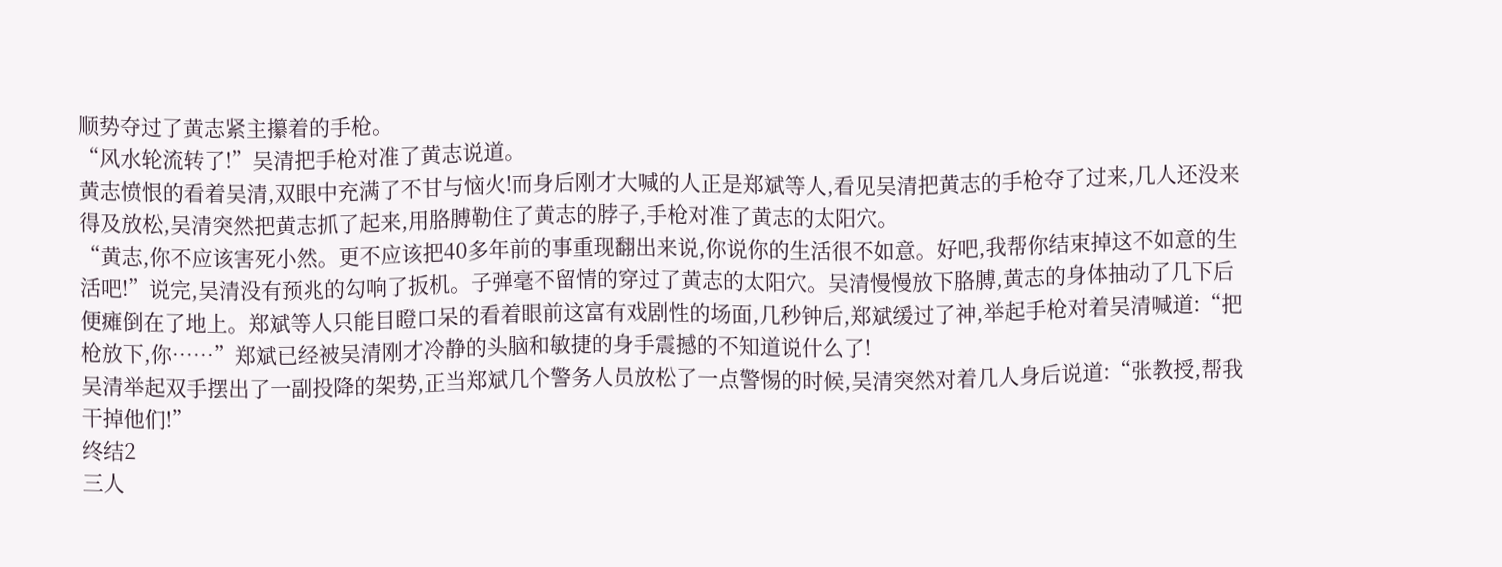顺势夺过了黄志紧主攥着的手枪。
“风水轮流转了!”吴清把手枪对准了黄志说道。
黄志愤恨的看着吴清,双眼中充满了不甘与恼火!而身后刚才大喊的人正是郑斌等人,看见吴清把黄志的手枪夺了过来,几人还没来得及放松,吴清突然把黄志抓了起来,用胳膊勒住了黄志的脖子,手枪对准了黄志的太阳穴。
“黄志,你不应该害死小然。更不应该把40多年前的事重现翻出来说,你说你的生活很不如意。好吧,我帮你结束掉这不如意的生活吧!”说完,吴清没有预兆的勾响了扳机。子弹毫不留情的穿过了黄志的太阳穴。吴清慢慢放下胳膊,黄志的身体抽动了几下后便瘫倒在了地上。郑斌等人只能目瞪口呆的看着眼前这富有戏剧性的场面,几秒钟后,郑斌缓过了神,举起手枪对着吴清喊道:“把枪放下,你……”郑斌已经被吴清刚才冷静的头脑和敏捷的身手震撼的不知道说什么了!
吴清举起双手摆出了一副投降的架势,正当郑斌几个警务人员放松了一点警惕的时候,吴清突然对着几人身后说道:“张教授,帮我干掉他们!”
终结2
三人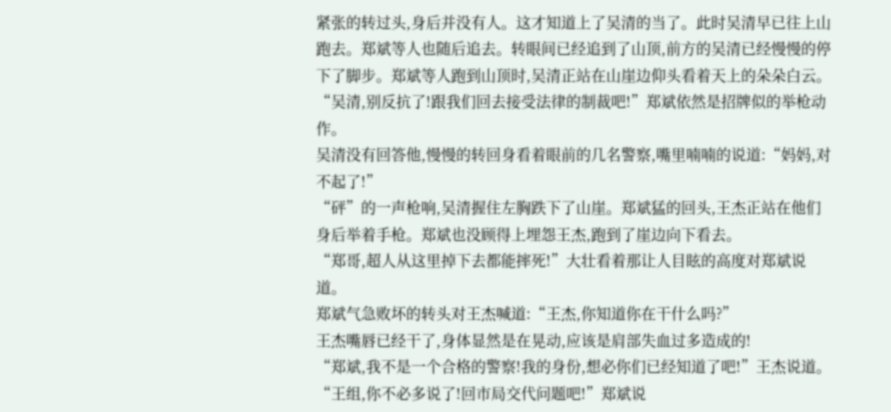紧张的转过头,身后并没有人。这才知道上了吴清的当了。此时吴清早已往上山跑去。郑斌等人也随后追去。转眼间已经追到了山顶,前方的吴清已经慢慢的停下了脚步。郑斌等人跑到山顶时,吴清正站在山崖边仰头看着天上的朵朵白云。
“吴清,别反抗了!跟我们回去接受法律的制裁吧!”郑斌依然是招牌似的举枪动作。
吴清没有回答他,慢慢的转回身看着眼前的几名警察,嘴里喃喃的说道:“妈妈,对不起了!”
“砰”的一声枪响,吴清握住左胸跌下了山崖。郑斌猛的回头,王杰正站在他们身后举着手枪。郑斌也没顾得上埋怨王杰,跑到了崖边向下看去。
“郑哥,超人从这里掉下去都能摔死!”大壮看着那让人目眩的高度对郑斌说道。
郑斌气急败坏的转头对王杰喊道:“王杰,你知道你在干什么吗?”
王杰嘴唇已经干了,身体显然是在晃动,应该是肩部失血过多造成的!
“郑斌,我不是一个合格的警察!我的身份,想必你们已经知道了吧!”王杰说道。
“王组,你不必多说了!回市局交代问题吧!”郑斌说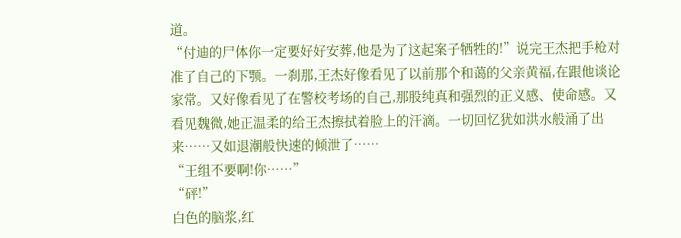道。
“付迪的尸体你一定要好好安葬,他是为了这起案子牺牲的!”说完王杰把手枪对准了自己的下颚。一刹那,王杰好像看见了以前那个和蔼的父亲黄福,在跟他谈论家常。又好像看见了在警校考场的自己,那股纯真和强烈的正义感、使命感。又看见魏微,她正温柔的给王杰擦拭着脸上的汗滴。一切回忆犹如洪水般涌了出来……又如退潮般快速的倾泄了……
“王组不要啊!你……”
“砰!”
白色的脑浆,红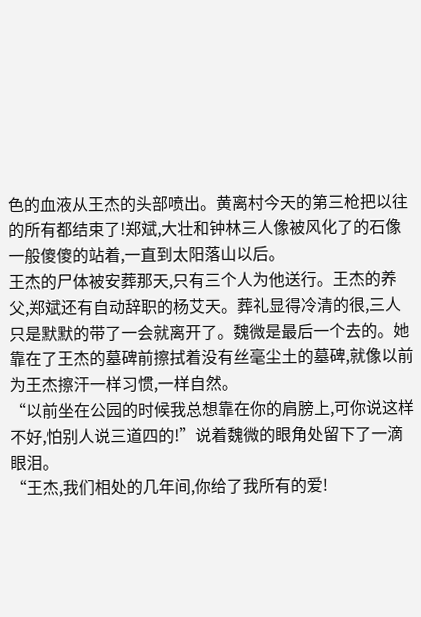色的血液从王杰的头部喷出。黄离村今天的第三枪把以往的所有都结束了!郑斌,大壮和钟林三人像被风化了的石像一般傻傻的站着,一直到太阳落山以后。
王杰的尸体被安葬那天,只有三个人为他送行。王杰的养父,郑斌还有自动辞职的杨艾天。葬礼显得冷清的很,三人只是默默的带了一会就离开了。魏微是最后一个去的。她靠在了王杰的墓碑前擦拭着没有丝毫尘土的墓碑,就像以前为王杰擦汗一样习惯,一样自然。
“以前坐在公园的时候我总想靠在你的肩膀上,可你说这样不好,怕别人说三道四的!”说着魏微的眼角处留下了一滴眼泪。
“王杰,我们相处的几年间,你给了我所有的爱!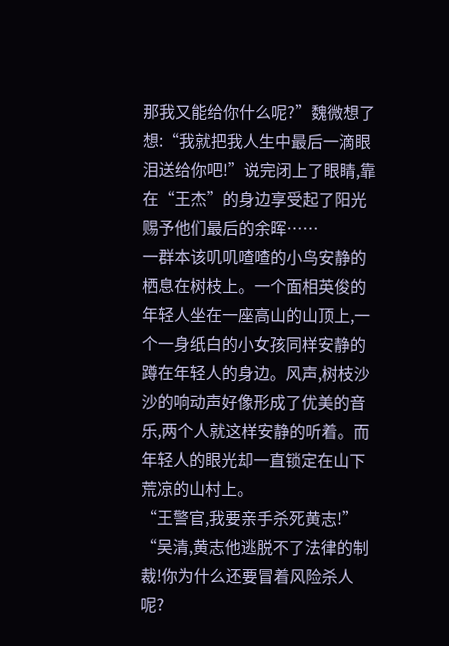那我又能给你什么呢?”魏微想了想:“我就把我人生中最后一滴眼泪送给你吧!”说完闭上了眼睛,靠在“王杰”的身边享受起了阳光赐予他们最后的余晖……
一群本该叽叽喳喳的小鸟安静的栖息在树枝上。一个面相英俊的年轻人坐在一座高山的山顶上,一个一身纸白的小女孩同样安静的蹲在年轻人的身边。风声,树枝沙沙的响动声好像形成了优美的音乐,两个人就这样安静的听着。而年轻人的眼光却一直锁定在山下荒凉的山村上。
“王警官,我要亲手杀死黄志!”
“吴清,黄志他逃脱不了法律的制裁!你为什么还要冒着风险杀人呢?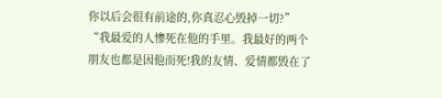你以后会很有前途的,你真忍心毁掉一切?”
“我最爱的人惨死在他的手里。我最好的两个朋友也都是因他而死!我的友情、爱情都毁在了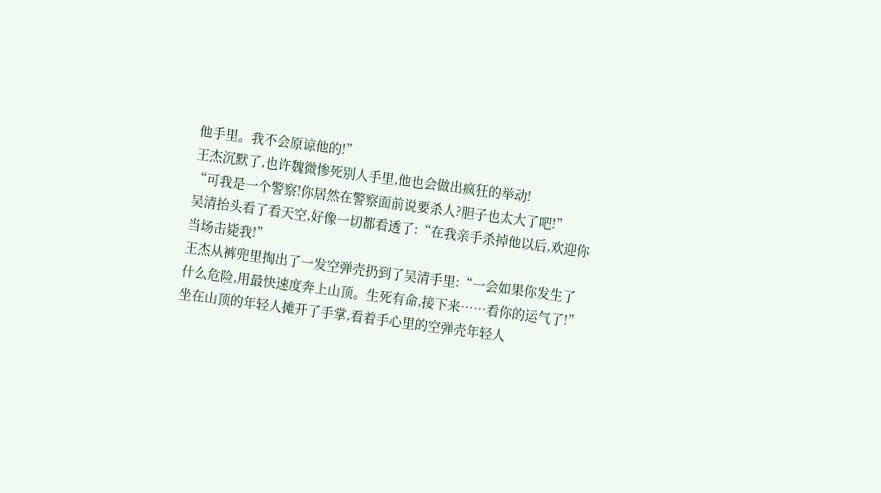他手里。我不会原谅他的!”
王杰沉默了,也许魏微惨死别人手里,他也会做出疯狂的举动!
“可我是一个警察!你居然在警察面前说要杀人?胆子也太大了吧!”
吴清抬头看了看天空,好像一切都看透了:“在我亲手杀掉他以后,欢迎你当场击毙我!”
王杰从裤兜里掏出了一发空弹壳扔到了吴清手里:“一会如果你发生了什么危险,用最快速度奔上山顶。生死有命,接下来……看你的运气了!”
坐在山顶的年轻人摊开了手掌,看着手心里的空弹壳年轻人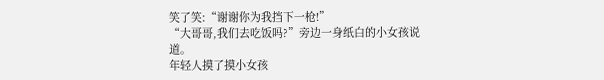笑了笑:“谢谢你为我挡下一枪!”
“大哥哥,我们去吃饭吗?”旁边一身纸白的小女孩说道。
年轻人摸了摸小女孩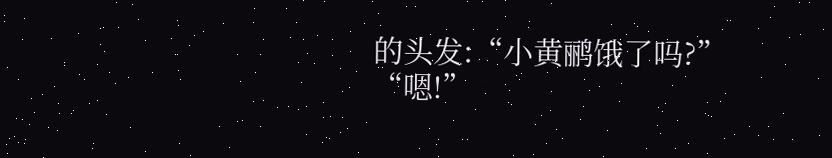的头发:“小黄鹂饿了吗?”
“嗯!”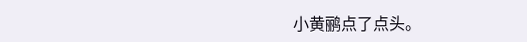小黄鹂点了点头。